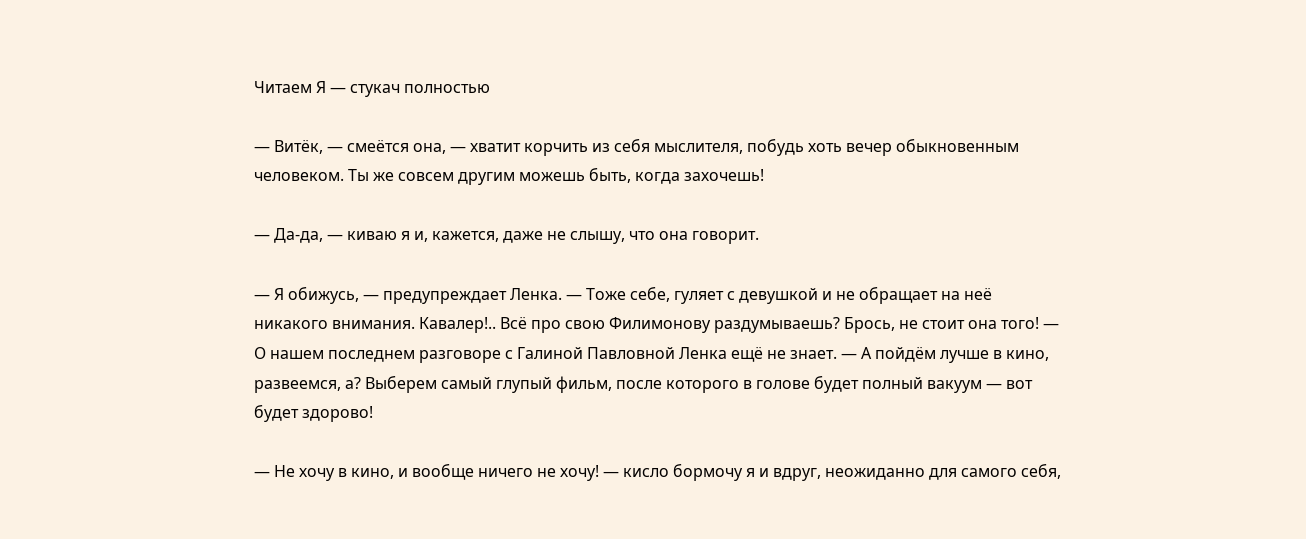Читаем Я — стукач полностью

— Витёк, — смеётся она, — хватит корчить из себя мыслителя, побудь хоть вечер обыкновенным человеком. Ты же совсем другим можешь быть, когда захочешь!

— Да-да, — киваю я и, кажется, даже не слышу, что она говорит.

— Я обижусь, — предупреждает Ленка. — Тоже себе, гуляет с девушкой и не обращает на неё никакого внимания. Кавалер!.. Всё про свою Филимонову раздумываешь? Брось, не стоит она того! — О нашем последнем разговоре с Галиной Павловной Ленка ещё не знает. — А пойдём лучше в кино, развеемся, а? Выберем самый глупый фильм, после которого в голове будет полный вакуум — вот будет здорово!

— Не хочу в кино, и вообще ничего не хочу! — кисло бормочу я и вдруг, неожиданно для самого себя,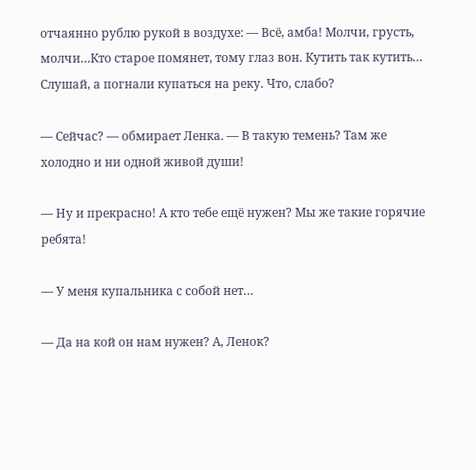отчаянно рублю рукой в воздухе: — Всё, амба! Молчи, грусть, молчи…Кто старое помянет, тому глаз вон. Кутить так кутить… Слушай, а погнали купаться на реку. Что, слабо?

— Сейчас? — обмирает Ленка. — В такую темень? Там же холодно и ни одной живой души!

— Ну и прекрасно! А кто тебе ещё нужен? Мы же такие горячие ребята!

— У меня купальника с собой нет…

— Да на кой он нам нужен? А, Ленок?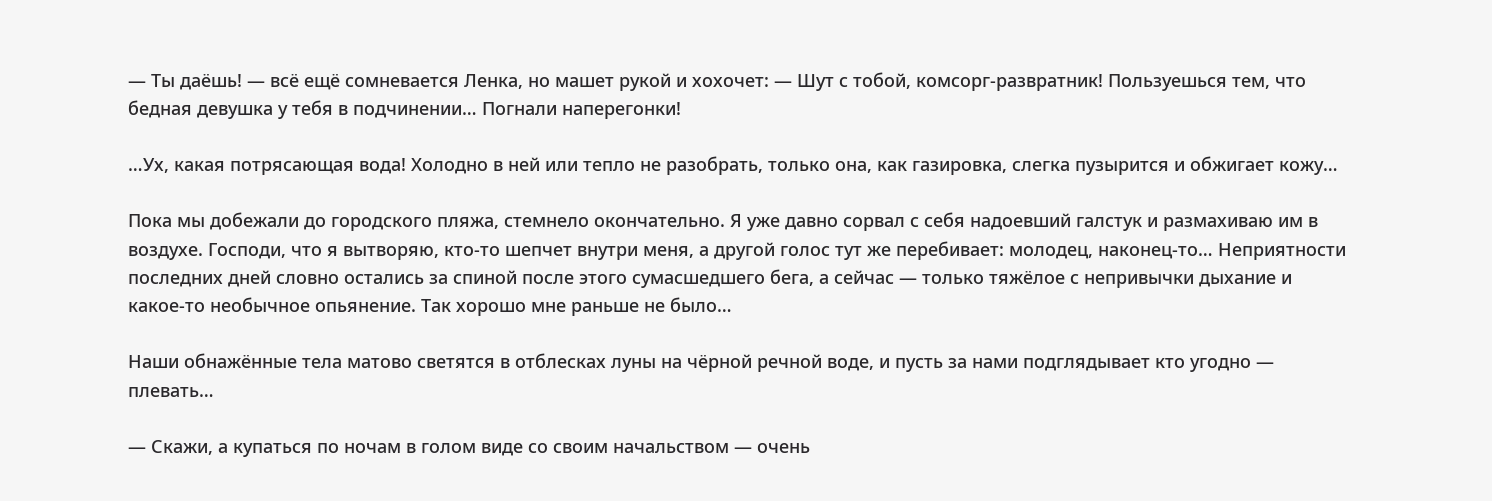— Ты даёшь! — всё ещё сомневается Ленка, но машет рукой и хохочет: — Шут с тобой, комсорг-развратник! Пользуешься тем, что бедная девушка у тебя в подчинении… Погнали наперегонки!

…Ух, какая потрясающая вода! Холодно в ней или тепло не разобрать, только она, как газировка, слегка пузырится и обжигает кожу…

Пока мы добежали до городского пляжа, стемнело окончательно. Я уже давно сорвал с себя надоевший галстук и размахиваю им в воздухе. Господи, что я вытворяю, кто-то шепчет внутри меня, а другой голос тут же перебивает: молодец, наконец-то… Неприятности последних дней словно остались за спиной после этого сумасшедшего бега, а сейчас — только тяжёлое с непривычки дыхание и какое-то необычное опьянение. Так хорошо мне раньше не было…

Наши обнажённые тела матово светятся в отблесках луны на чёрной речной воде, и пусть за нами подглядывает кто угодно — плевать…

— Скажи, а купаться по ночам в голом виде со своим начальством — очень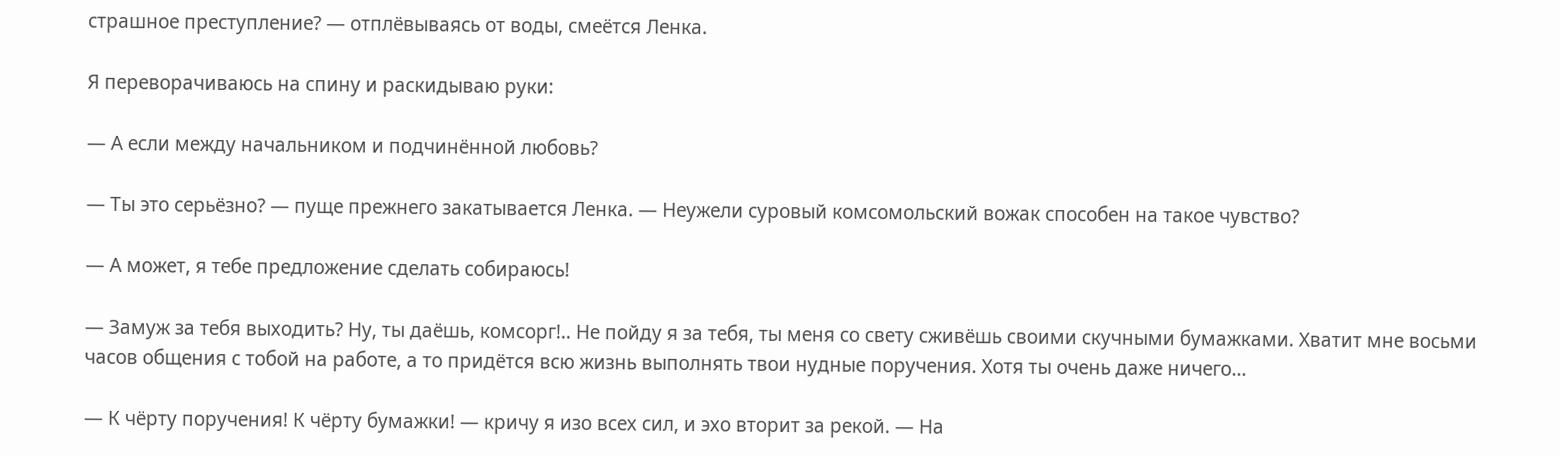страшное преступление? — отплёвываясь от воды, смеётся Ленка.

Я переворачиваюсь на спину и раскидываю руки:

— А если между начальником и подчинённой любовь?

— Ты это серьёзно? — пуще прежнего закатывается Ленка. — Неужели суровый комсомольский вожак способен на такое чувство?

— А может, я тебе предложение сделать собираюсь!

— Замуж за тебя выходить? Ну, ты даёшь, комсорг!.. Не пойду я за тебя, ты меня со свету сживёшь своими скучными бумажками. Хватит мне восьми часов общения с тобой на работе, а то придётся всю жизнь выполнять твои нудные поручения. Хотя ты очень даже ничего…

— К чёрту поручения! К чёрту бумажки! — кричу я изо всех сил, и эхо вторит за рекой. — На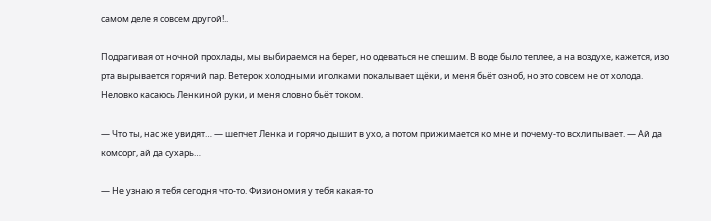самом деле я совсем другой!..

Подрагивая от ночной прохлады, мы выбираемся на берег, но одеваться не спешим. В воде было теплее, а на воздухе, кажется, изо рта вырывается горячий пар. Ветерок холодными иголками покалывает щёки, и меня бьёт озноб, но это совсем не от холода. Неловко касаюсь Ленкиной руки, и меня словно бьёт током.

— Что ты, нас же увидят… — шепчет Ленка и горячо дышит в ухо, а потом прижимается ко мне и почему-то всхлипывает. — Ай да комсорг, ай да сухарь…

— Не узнаю я тебя сегодня что-то. Физиономия у тебя какая-то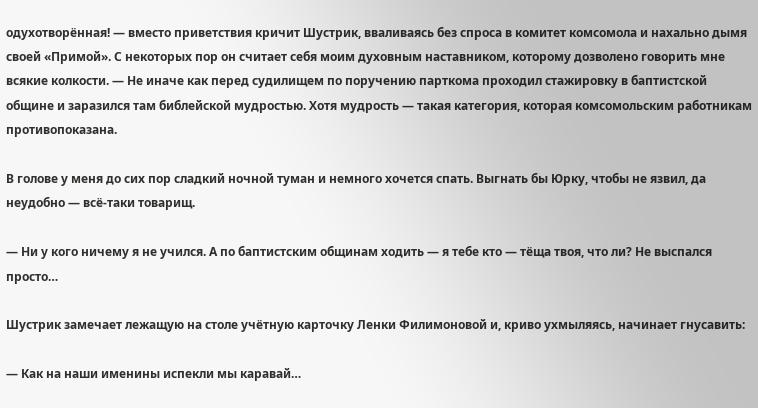одухотворённая! — вместо приветствия кричит Шустрик, вваливаясь без спроса в комитет комсомола и нахально дымя своей «Примой». С некоторых пор он считает себя моим духовным наставником, которому дозволено говорить мне всякие колкости. — Не иначе как перед судилищем по поручению парткома проходил стажировку в баптистской общине и заразился там библейской мудростью. Хотя мудрость — такая категория, которая комсомольским работникам противопоказана.

В голове у меня до сих пор сладкий ночной туман и немного хочется спать. Выгнать бы Юрку, чтобы не язвил, да неудобно — всё-таки товарищ.

— Ни у кого ничему я не учился. А по баптистским общинам ходить — я тебе кто — тёща твоя, что ли? Не выспался просто…

Шустрик замечает лежащую на столе учётную карточку Ленки Филимоновой и, криво ухмыляясь, начинает гнусавить:

— Как на наши именины испекли мы каравай…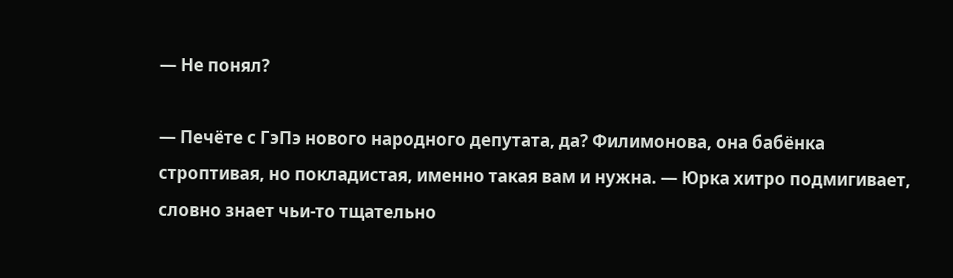— Не понял?

— Печёте с ГэПэ нового народного депутата, да? Филимонова, она бабёнка строптивая, но покладистая, именно такая вам и нужна. — Юрка хитро подмигивает, словно знает чьи-то тщательно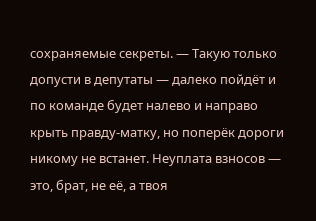сохраняемые секреты. — Такую только допусти в депутаты — далеко пойдёт и по команде будет налево и направо крыть правду-матку, но поперёк дороги никому не встанет. Неуплата взносов — это, брат, не её, а твоя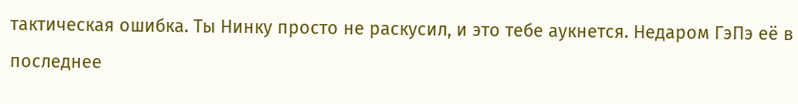тактическая ошибка. Ты Нинку просто не раскусил, и это тебе аукнется. Недаром ГэПэ её в последнее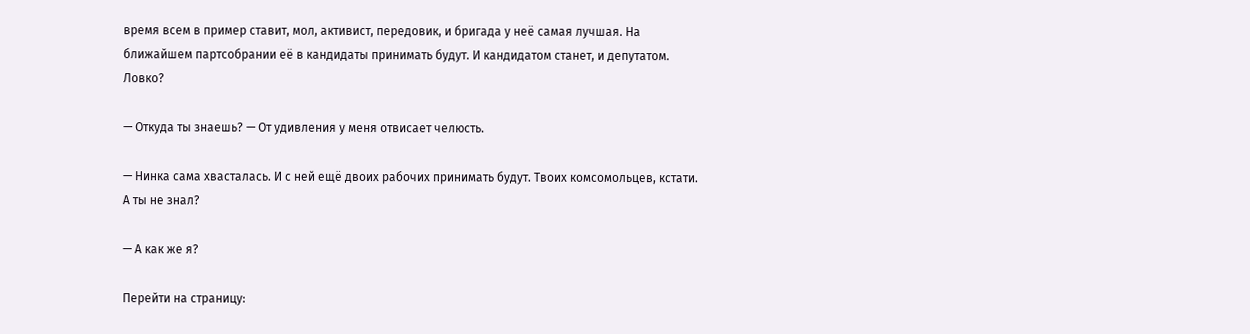время всем в пример ставит, мол, активист, передовик, и бригада у неё самая лучшая. На ближайшем партсобрании её в кандидаты принимать будут. И кандидатом станет, и депутатом. Ловко?

— Откуда ты знаешь? — От удивления у меня отвисает челюсть.

— Нинка сама хвасталась. И с ней ещё двоих рабочих принимать будут. Твоих комсомольцев, кстати. А ты не знал?

— А как же я?

Перейти на страницу: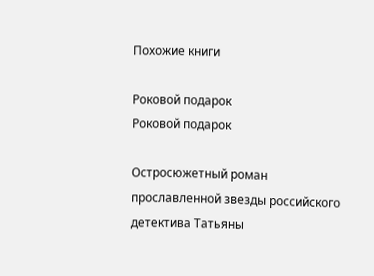Похожие книги

Роковой подарок
Роковой подарок

Остросюжетный роман прославленной звезды российского детектива Татьяны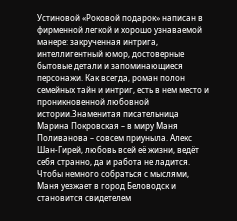Устиновой «Роковой подарок» написан в фирменной легкой и хорошо узнаваемой манере: закрученная интрига, интеллигентный юмор, достоверные бытовые детали и запоминающиеся персонажи. Как всегда, роман полон семейных тайн и интриг, есть в нем место и проникновенной любовной истории.Знаменитая писательница Марина Покровская – в миру Маня Поливанова – совсем приуныла. Алекс Шан-Гирей, любовь всей её жизни, ведёт себя странно, да и работа не ладится. Чтобы немного собраться с мыслями, Маня уезжает в город Беловодск и становится свидетелем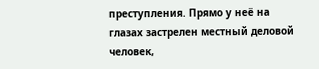преступления. Прямо у неё на глазах застрелен местный деловой человек,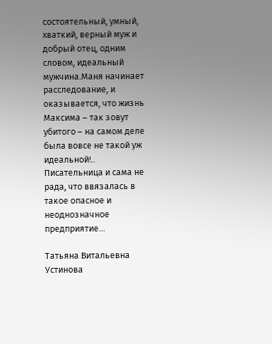состоятельный, умный, хваткий, верный муж и добрый отец, одним словом, идеальный мужчина.Маня начинает расследование, и оказывается, что жизнь Максима – так зовут убитого – на самом деле была вовсе не такой уж идеальной!.. Писательница и сама не рада, что ввязалась в такое опасное и неоднозначное предприятие…

Татьяна Витальевна Устинова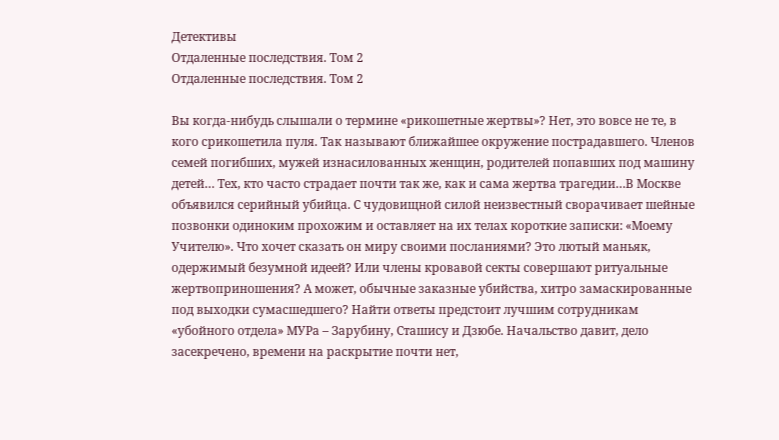Детективы
Отдаленные последствия. Том 2
Отдаленные последствия. Том 2

Вы когда-нибудь слышали о термине «рикошетные жертвы»? Нет, это вовсе не те, в кого срикошетила пуля. Так называют ближайшее окружение пострадавшего. Членов семей погибших, мужей изнасилованных женщин, родителей попавших под машину детей… Тех, кто часто страдает почти так же, как и сама жертва трагедии…В Москве объявился серийный убийца. С чудовищной силой неизвестный сворачивает шейные позвонки одиноким прохожим и оставляет на их телах короткие записки: «Моему Учителю». Что хочет сказать он миру своими посланиями? Это лютый маньяк, одержимый безумной идеей? Или члены кровавой секты совершают ритуальные жертвоприношения? А может, обычные заказные убийства, хитро замаскированные под выходки сумасшедшего? Найти ответы предстоит лучшим сотрудникам «убойного отдела» МУРа – Зарубину, Сташису и Дзюбе. Начальство давит, дело засекречено, времени на раскрытие почти нет,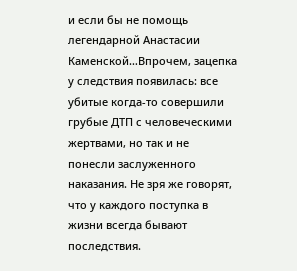и если бы не помощь легендарной Анастасии Каменской…Впрочем, зацепка у следствия появилась: все убитые когда-то совершили грубые ДТП с человеческими жертвами, но так и не понесли заслуженного наказания. Не зря же говорят, что у каждого поступка в жизни всегда бывают последствия.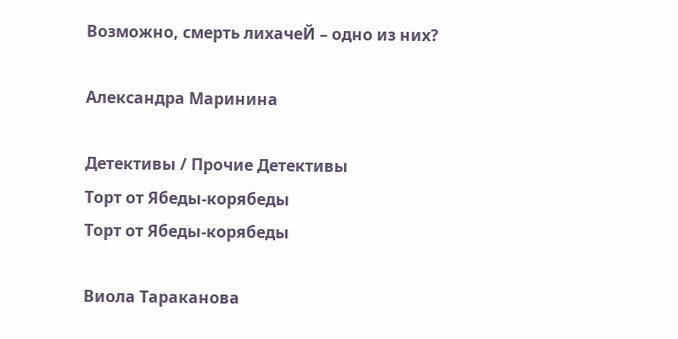Возможно, смерть лихачеЙ – одно из них?

Александра Маринина

Детективы / Прочие Детективы
Торт от Ябеды-корябеды
Торт от Ябеды-корябеды

Виола Тараканова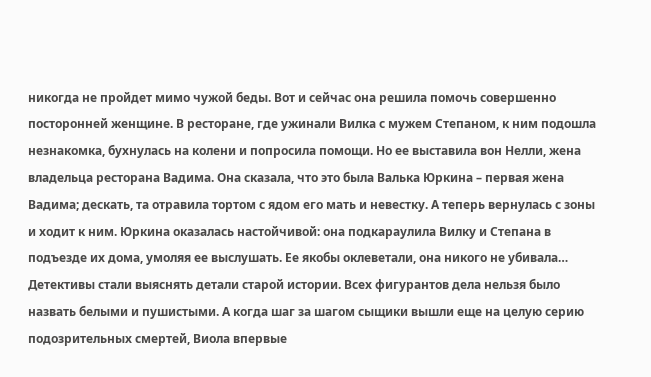никогда не пройдет мимо чужой беды. Вот и сейчас она решила помочь совершенно посторонней женщине. В ресторане, где ужинали Вилка с мужем Степаном, к ним подошла незнакомка, бухнулась на колени и попросила помощи. Но ее выставила вон Нелли, жена владельца ресторана Вадима. Она сказала, что это была Валька Юркина – первая жена Вадима; дескать, та отравила тортом с ядом его мать и невестку. А теперь вернулась с зоны и ходит к ним. Юркина оказалась настойчивой: она подкараулила Вилку и Степана в подъезде их дома, умоляя ее выслушать. Ее якобы оклеветали, она никого не убивала… Детективы стали выяснять детали старой истории. Всех фигурантов дела нельзя было назвать белыми и пушистыми. А когда шаг за шагом сыщики вышли еще на целую серию подозрительных смертей, Виола впервые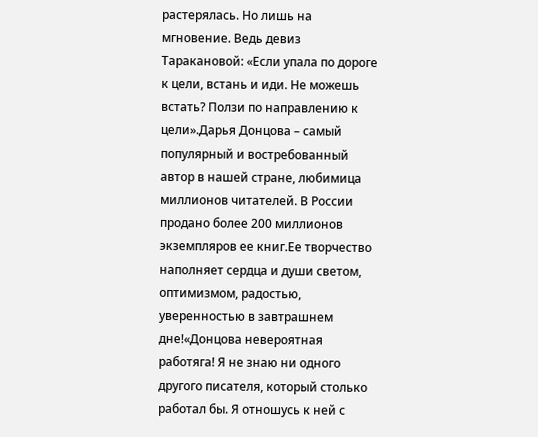растерялась. Но лишь на мгновение. Ведь девиз Таракановой: «Если упала по дороге к цели, встань и иди. Не можешь встать? Ползи по направлению к цели».Дарья Донцова – самый популярный и востребованный автор в нашей стране, любимица миллионов читателей. В России продано более 200 миллионов экземпляров ее книг.Ее творчество наполняет сердца и души светом, оптимизмом, радостью, уверенностью в завтрашнем дне!«Донцова невероятная работяга! Я не знаю ни одного другого писателя, который столько работал бы. Я отношусь к ней с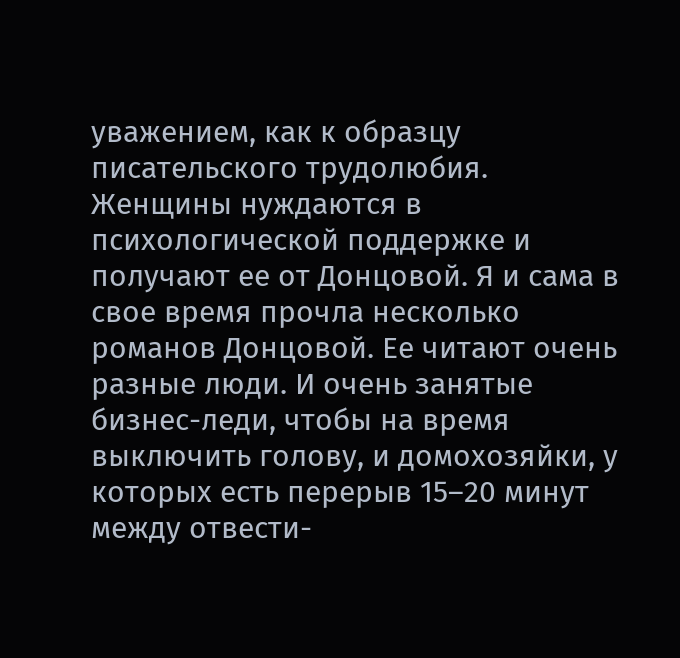уважением, как к образцу писательского трудолюбия. Женщины нуждаются в психологической поддержке и получают ее от Донцовой. Я и сама в свое время прочла несколько романов Донцовой. Ее читают очень разные люди. И очень занятые бизнес-леди, чтобы на время выключить голову, и домохозяйки, у которых есть перерыв 15–20 минут между отвести-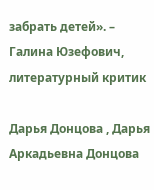забрать детей». – Галина Юзефович, литературный критик

Дарья Донцова , Дарья Аркадьевна Донцова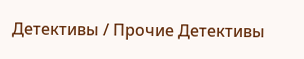Детективы / Прочие Детективы